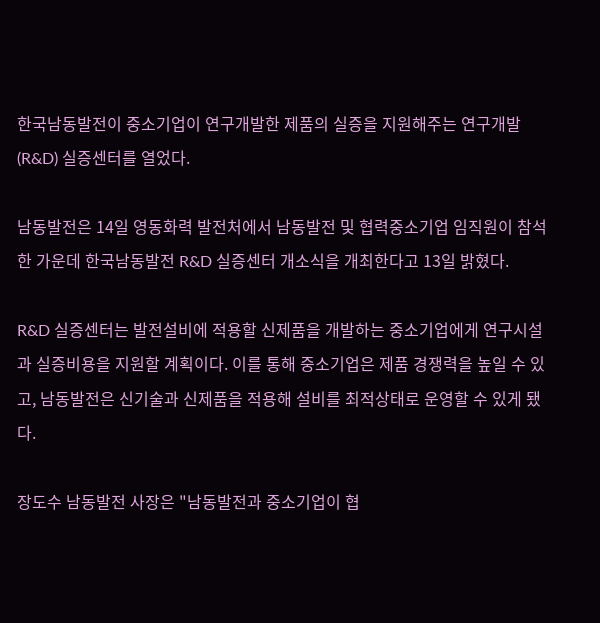한국남동발전이 중소기업이 연구개발한 제품의 실증을 지원해주는 연구개발(R&D) 실증센터를 열었다.

남동발전은 14일 영동화력 발전처에서 남동발전 및 협력중소기업 임직원이 참석한 가운데 한국남동발전 R&D 실증센터 개소식을 개최한다고 13일 밝혔다.

R&D 실증센터는 발전설비에 적용할 신제품을 개발하는 중소기업에게 연구시설과 실증비용을 지원할 계획이다. 이를 통해 중소기업은 제품 경쟁력을 높일 수 있고, 남동발전은 신기술과 신제품을 적용해 설비를 최적상태로 운영할 수 있게 됐다.

장도수 남동발전 사장은 "남동발전과 중소기업이 협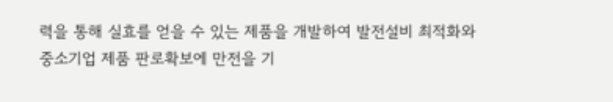력을 통해 실효를 얻을 수 있는 제품을 개발하여 발전설비 최적화와 중소기업 제품 판로확보에 만전을 기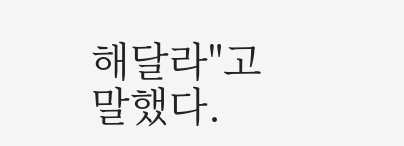해달라"고 말했다.